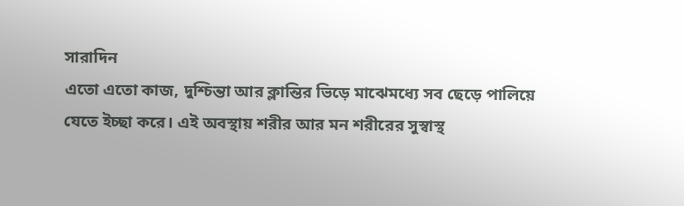সারাদিন
এতো এতো কাজ, দুশ্চিন্তা আর ক্লান্তির ভিড়ে মাঝেমধ্যে সব ছেড়ে পালিয়ে
যেতে ইচ্ছা করে। এই অবস্থায় শরীর আর মন শরীরের সুস্বাস্থ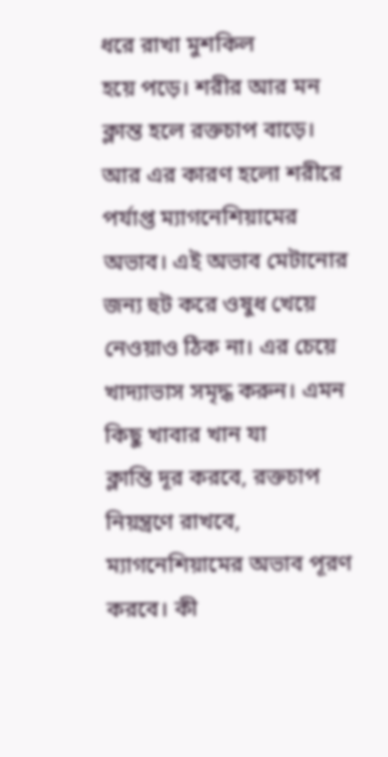ধরে রাখা মুশকিল
হয়ে পড়ে। শরীর আর মন ক্লান্ত হলে রক্তচাপ বাড়ে।
আর এর কারণ হলো শরীরে
পর্যাপ্ত ম্যাগনেশিয়ামের অভাব। এই অভাব মেটানোর জন্য হুট করে ওষুধ খেয়ে
নেওয়াও ঠিক না। এর চেয়ে খাদ্যাভাস সমৃদ্ধ করুন। এমন কিছু খাবার খান যা
ক্লান্তি দূর করবে, রক্তচাপ নিয়ন্ত্রণে রাখবে, ম্যাগনেশিয়ামের অভাব পূরণ
করবে। কী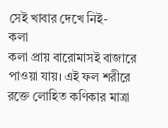সেই খাবার দেখে নিই-
কলা
কলা প্রায় বারোমাসই বাজারে পাওয়া যায়। এই ফল শরীরে রক্তে লোহিত কণিকার মাত্রা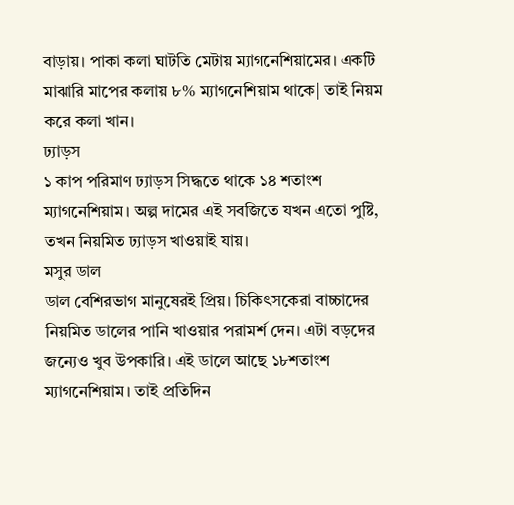বাড়ায়। পাকা কলা ঘাটতি মেটায় ম্যাগনেশিয়ামের। একটি মাঝারি মাপের কলায় ৮% ম্যাগনেশিয়াম থাকে| তাই নিয়ম করে কলা খান।
ঢ্যাড়স
১ কাপ পরিমাণ ঢ্যাড়স সিদ্ধতে থাকে ১৪ শতাংশ ম্যাগনেশিয়াম। অল্প দামের এই সবজিতে যখন এতো পুষ্টি, তখন নিয়মিত ঢ্যাড়স খাওয়াই যায়।
মসুর ডাল
ডাল বেশিরভাগ মানুষেরই প্রিয়। চিকিৎসকেরা বাচ্চাদের নিয়মিত ডালের পানি খাওয়ার পরামর্শ দেন। এটা বড়দের জন্যেও খুব উপকারি। এই ডালে আছে ১৮শতাংশ ম্যাগনেশিয়াম। তাই প্রতিদিন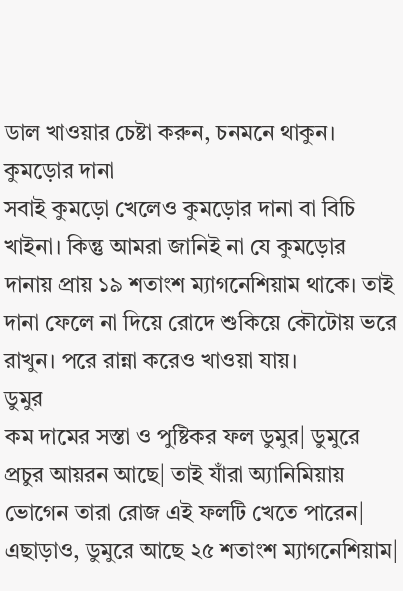ডাল খাওয়ার চেষ্টা করুন, চনমনে থাকুন।
কুমড়োর দানা
সবাই কুমড়ো খেলেও কুমড়োর দানা বা বিচি খাইনা। কিন্তু আমরা জানিই না যে কুমড়োর দানায় প্রায় ১৯ শতাংশ ম্যাগনেশিয়াম থাকে। তাই দানা ফেলে না দিয়ে রোদে শুকিয়ে কৌটোয় ভরে রাখুন। পরে রান্না করেও খাওয়া যায়।
ডুমুর
কম দামের সস্তা ও পুষ্টিকর ফল ডুমুর| ডুমুরে প্রচুর আয়রন আছে| তাই যাঁরা অ্যানিমিয়ায় ভোগেন তারা রোজ এই ফলটি খেতে পারেন| এছাড়াও, ডুমুরে আছে ২৫ শতাংশ ম্যাগনেশিয়াম|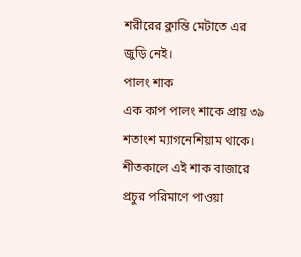শরীরের ক্লান্তি মেটাতে এর জুড়ি নেই।
পালং শাক
এক কাপ পালং শাকে প্রায় ৩৯ শতাংশ ম্যাগনেশিয়াম থাকে। শীতকালে এই শাক বাজারে প্রচুর পরিমাণে পাওয়া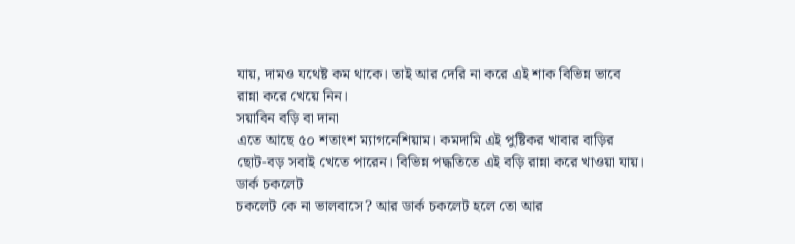যায়, দামও যথেষ্ট কম থাকে। তাই আর দেরি না করে এই শাক বিভিন্ন ভাবে রান্না করে খেয়ে নিন।
সয়াবিন বড়ি বা দানা
এতে আছে ৫০ শতাংশ ম্যাগনেশিয়াম। কমদামি এই পুষ্টিকর খাবার বাড়ির ছোট-বড় সবাই খেতে পারেন। বিভিন্ন পদ্ধতিতে এই বড়ি রান্না করে খাওয়া যায়।
ডার্ক চকলেট
চকলেট কে না ভালবাসে? আর ডার্ক চকলেট হলে তো আর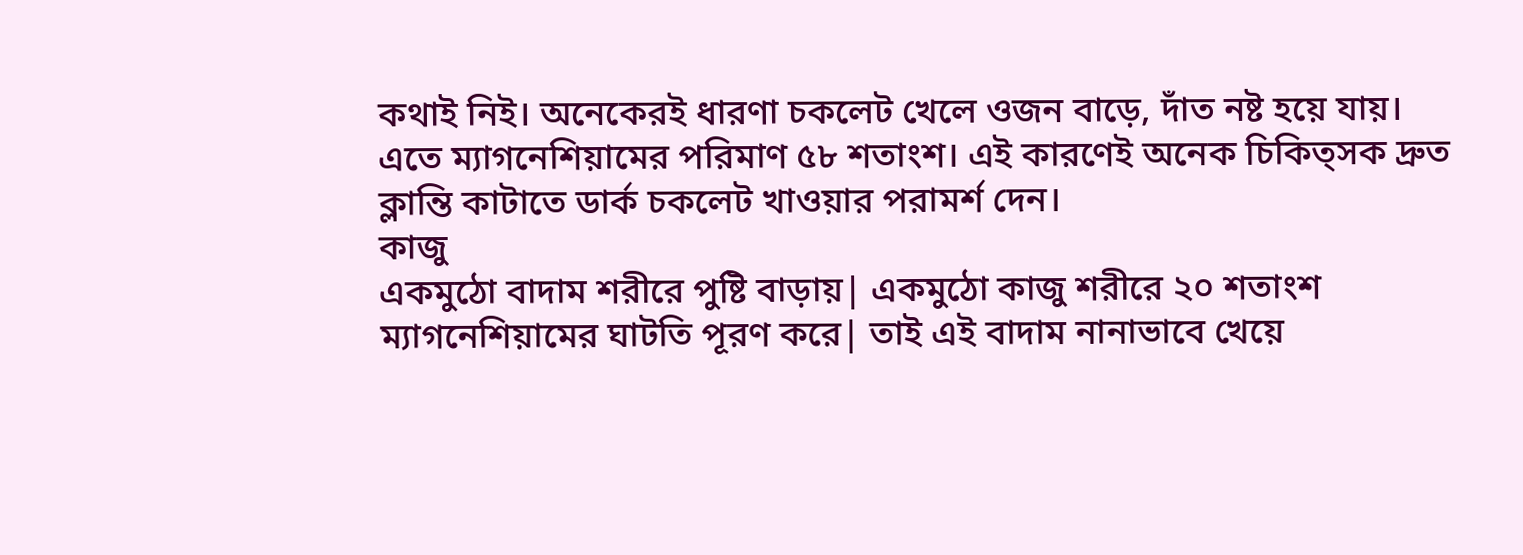কথাই নিই। অনেকেরই ধারণা চকলেট খেলে ওজন বাড়ে, দাঁত নষ্ট হয়ে যায়। এতে ম্যাগনেশিয়ামের পরিমাণ ৫৮ শতাংশ। এই কারণেই অনেক চিকিত্সক দ্রুত ক্লান্তি কাটাতে ডার্ক চকলেট খাওয়ার পরামর্শ দেন।
কাজু
একমুঠো বাদাম শরীরে পুষ্টি বাড়ায়| একমুঠো কাজু শরীরে ২০ শতাংশ ম্যাগনেশিয়ামের ঘাটতি পূরণ করে| তাই এই বাদাম নানাভাবে খেয়ে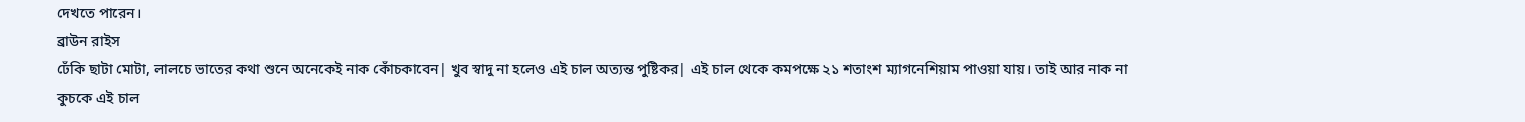দেখতে পারেন।
ব্রাউন রাইস
ঢেঁকি ছাটা মোটা, লালচে ভাতের কথা শুনে অনেকেই নাক কোঁচকাবেন| খুব স্বাদু না হলেও এই চাল অত্যন্ত পুষ্টিকর| এই চাল থেকে কমপক্ষে ২১ শতাংশ ম্যাগনেশিয়াম পাওয়া যায়। তাই আর নাক না কুচকে এই চাল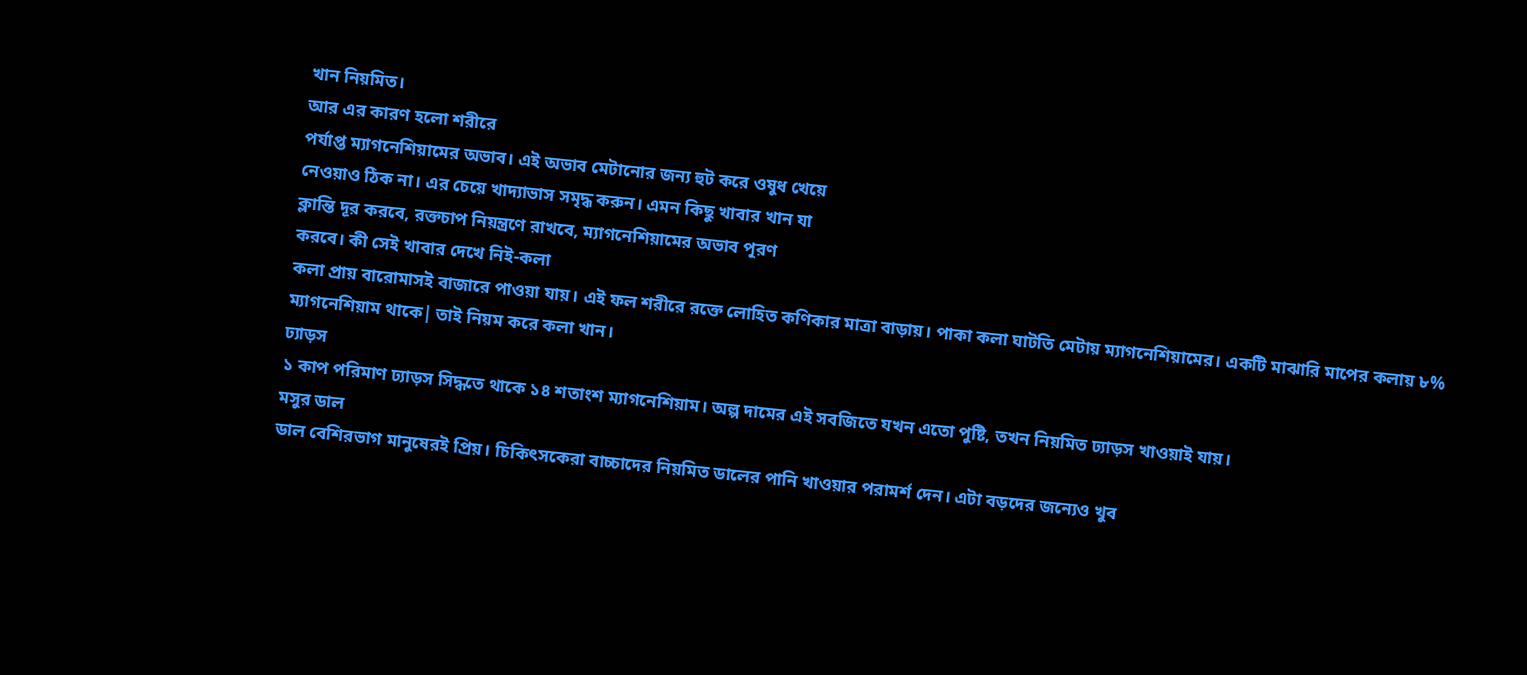খান নিয়মিত।
আর এর কারণ হলো শরীরে
পর্যাপ্ত ম্যাগনেশিয়ামের অভাব। এই অভাব মেটানোর জন্য হুট করে ওষুধ খেয়ে
নেওয়াও ঠিক না। এর চেয়ে খাদ্যাভাস সমৃদ্ধ করুন। এমন কিছু খাবার খান যা
ক্লান্তি দূর করবে, রক্তচাপ নিয়ন্ত্রণে রাখবে, ম্যাগনেশিয়ামের অভাব পূরণ
করবে। কী সেই খাবার দেখে নিই-কলা
কলা প্রায় বারোমাসই বাজারে পাওয়া যায়। এই ফল শরীরে রক্তে লোহিত কণিকার মাত্রা বাড়ায়। পাকা কলা ঘাটতি মেটায় ম্যাগনেশিয়ামের। একটি মাঝারি মাপের কলায় ৮% ম্যাগনেশিয়াম থাকে| তাই নিয়ম করে কলা খান।
ঢ্যাড়স
১ কাপ পরিমাণ ঢ্যাড়স সিদ্ধতে থাকে ১৪ শতাংশ ম্যাগনেশিয়াম। অল্প দামের এই সবজিতে যখন এতো পুষ্টি, তখন নিয়মিত ঢ্যাড়স খাওয়াই যায়।
মসুর ডাল
ডাল বেশিরভাগ মানুষেরই প্রিয়। চিকিৎসকেরা বাচ্চাদের নিয়মিত ডালের পানি খাওয়ার পরামর্শ দেন। এটা বড়দের জন্যেও খুব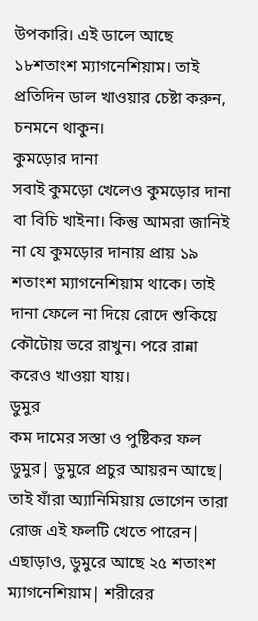উপকারি। এই ডালে আছে ১৮শতাংশ ম্যাগনেশিয়াম। তাই প্রতিদিন ডাল খাওয়ার চেষ্টা করুন, চনমনে থাকুন।
কুমড়োর দানা
সবাই কুমড়ো খেলেও কুমড়োর দানা বা বিচি খাইনা। কিন্তু আমরা জানিই না যে কুমড়োর দানায় প্রায় ১৯ শতাংশ ম্যাগনেশিয়াম থাকে। তাই দানা ফেলে না দিয়ে রোদে শুকিয়ে কৌটোয় ভরে রাখুন। পরে রান্না করেও খাওয়া যায়।
ডুমুর
কম দামের সস্তা ও পুষ্টিকর ফল ডুমুর| ডুমুরে প্রচুর আয়রন আছে| তাই যাঁরা অ্যানিমিয়ায় ভোগেন তারা রোজ এই ফলটি খেতে পারেন| এছাড়াও, ডুমুরে আছে ২৫ শতাংশ ম্যাগনেশিয়াম| শরীরের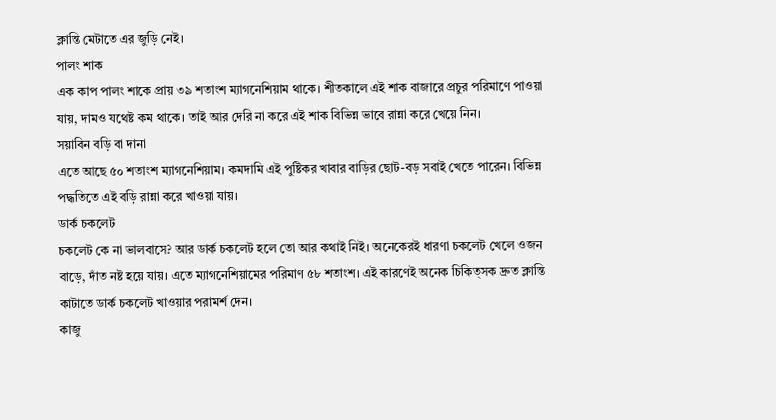ক্লান্তি মেটাতে এর জুড়ি নেই।
পালং শাক
এক কাপ পালং শাকে প্রায় ৩৯ শতাংশ ম্যাগনেশিয়াম থাকে। শীতকালে এই শাক বাজারে প্রচুর পরিমাণে পাওয়া যায়, দামও যথেষ্ট কম থাকে। তাই আর দেরি না করে এই শাক বিভিন্ন ভাবে রান্না করে খেয়ে নিন।
সয়াবিন বড়ি বা দানা
এতে আছে ৫০ শতাংশ ম্যাগনেশিয়াম। কমদামি এই পুষ্টিকর খাবার বাড়ির ছোট-বড় সবাই খেতে পারেন। বিভিন্ন পদ্ধতিতে এই বড়ি রান্না করে খাওয়া যায়।
ডার্ক চকলেট
চকলেট কে না ভালবাসে? আর ডার্ক চকলেট হলে তো আর কথাই নিই। অনেকেরই ধারণা চকলেট খেলে ওজন বাড়ে, দাঁত নষ্ট হয়ে যায়। এতে ম্যাগনেশিয়ামের পরিমাণ ৫৮ শতাংশ। এই কারণেই অনেক চিকিত্সক দ্রুত ক্লান্তি কাটাতে ডার্ক চকলেট খাওয়ার পরামর্শ দেন।
কাজু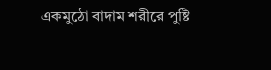একমুঠো বাদাম শরীরে পুষ্টি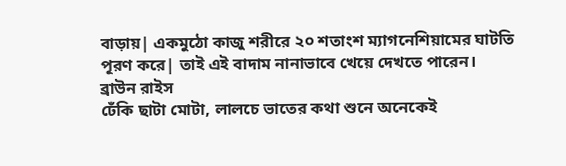বাড়ায়| একমুঠো কাজু শরীরে ২০ শতাংশ ম্যাগনেশিয়ামের ঘাটতি পূরণ করে| তাই এই বাদাম নানাভাবে খেয়ে দেখতে পারেন।
ব্রাউন রাইস
ঢেঁকি ছাটা মোটা, লালচে ভাতের কথা শুনে অনেকেই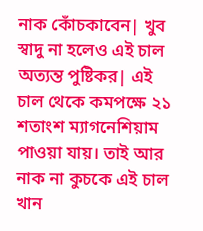নাক কোঁচকাবেন| খুব স্বাদু না হলেও এই চাল অত্যন্ত পুষ্টিকর| এই চাল থেকে কমপক্ষে ২১ শতাংশ ম্যাগনেশিয়াম পাওয়া যায়। তাই আর নাক না কুচকে এই চাল খান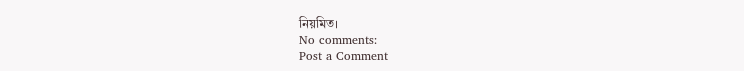নিয়মিত।
No comments:
Post a Comment